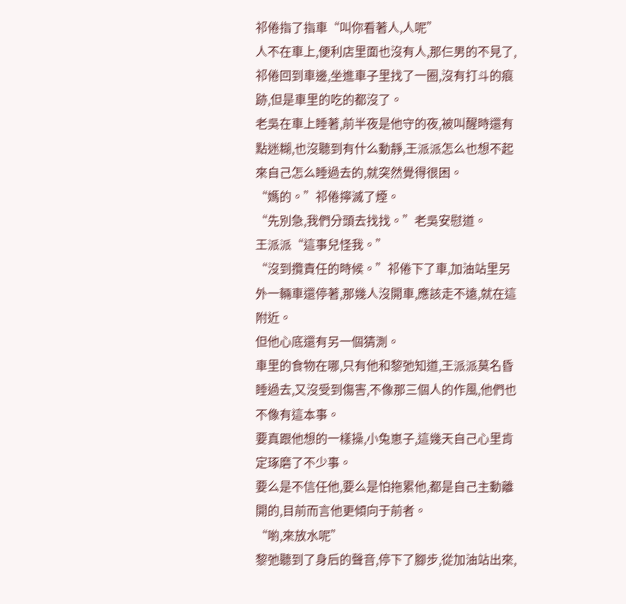祁倦指了指車“叫你看著人,人呢”
人不在車上,便利店里面也沒有人,那仨男的不見了,祁倦回到車邊,坐進車子里找了一圈,沒有打斗的痕跡,但是車里的吃的都沒了。
老吳在車上睡著,前半夜是他守的夜,被叫醒時還有點迷糊,也沒聽到有什么動靜,王派派怎么也想不起來自己怎么睡過去的,就突然覺得很困。
“媽的。”祁倦擰滅了煙。
“先別急,我們分頭去找找。”老吳安慰道。
王派派“這事兒怪我。”
“沒到攬責任的時候。”祁倦下了車,加油站里另外一輛車還停著,那幾人沒開車,應該走不遠,就在這附近。
但他心底還有另一個猜測。
車里的食物在哪,只有他和黎弛知道,王派派莫名昏睡過去,又沒受到傷害,不像那三個人的作風,他們也不像有這本事。
要真跟他想的一樣操,小兔崽子,這幾天自己心里肯定琢磨了不少事。
要么是不信任他,要么是怕拖累他,都是自己主動離開的,目前而言他更傾向于前者。
“喲,來放水呢”
黎弛聽到了身后的聲音,停下了腳步,從加油站出來,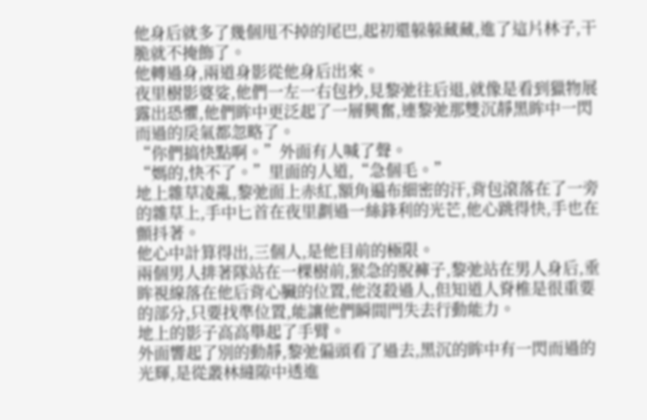他身后就多了幾個甩不掉的尾巴,起初還躲躲藏藏,進了這片林子,干脆就不掩飾了。
他轉過身,兩道身影從他身后出來。
夜里樹影婆娑,他們一左一右包抄,見黎弛往后退,就像是看到獵物展露出恐懼,他們眸中更泛起了一層興奮,連黎弛那雙沉靜黑眸中一閃而過的戾氣都忽略了。
“你們搞快點啊。”外面有人喊了聲。
“媽的,快不了。”里面的人道,“急個毛。”
地上雜草凌亂,黎弛面上赤紅,額角遍布細密的汗,背包滾落在了一旁的雜草上,手中匕首在夜里劃過一絲鋒利的光芒,他心跳得快,手也在顫抖著。
他心中計算得出,三個人,是他目前的極限。
兩個男人排著隊站在一棵樹前,猴急的脫褲子,黎弛站在男人身后,垂眸視線落在他后背心臟的位置,他沒殺過人,但知道人脊椎是很重要的部分,只要找準位置,能讓他們瞬間門失去行動能力。
地上的影子高高舉起了手臂。
外面響起了別的動靜,黎弛偏頭看了過去,黑沉的眸中有一閃而過的光輝,是從叢林縫隙中透進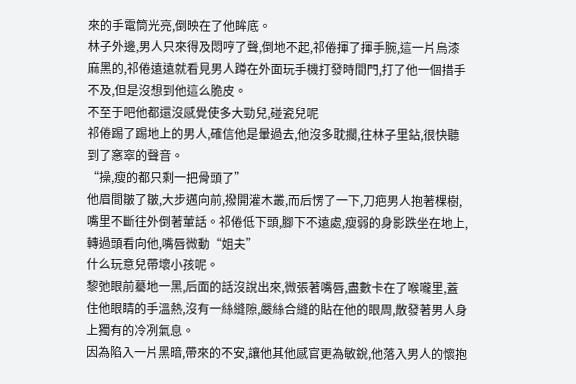來的手電筒光亮,倒映在了他眸底。
林子外邊,男人只來得及悶哼了聲,倒地不起,祁倦揮了揮手腕,這一片烏漆麻黑的,祁倦遠遠就看見男人蹲在外面玩手機打發時間門,打了他一個措手不及,但是沒想到他這么脆皮。
不至于吧他都還沒感覺使多大勁兒,碰瓷兒呢
祁倦踢了踢地上的男人,確信他是暈過去,他沒多耽擱,往林子里鉆,很快聽到了窸窣的聲音。
“操,瘦的都只剩一把骨頭了”
他眉間皺了皺,大步邁向前,撥開灌木叢,而后愣了一下,刀疤男人抱著棵樹,嘴里不斷往外倒著葷話。祁倦低下頭,腳下不遠處,瘦弱的身影跌坐在地上,轉過頭看向他,嘴唇微動“姐夫”
什么玩意兒帶壞小孩呢。
黎弛眼前驀地一黑,后面的話沒說出來,微張著嘴唇,盡數卡在了喉嚨里,蓋住他眼睛的手溫熱,沒有一絲縫隙,嚴絲合縫的貼在他的眼周,散發著男人身上獨有的冷冽氣息。
因為陷入一片黑暗,帶來的不安,讓他其他感官更為敏銳,他落入男人的懷抱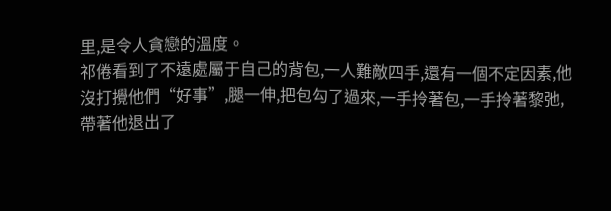里,是令人貪戀的溫度。
祁倦看到了不遠處屬于自己的背包,一人難敵四手,還有一個不定因素,他沒打攪他們“好事”,腿一伸,把包勾了過來,一手拎著包,一手拎著黎弛,帶著他退出了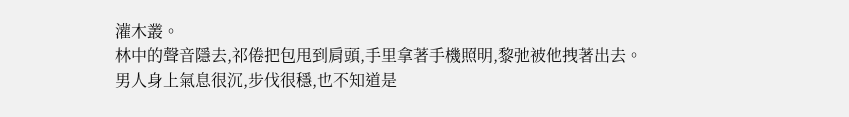灌木叢。
林中的聲音隱去,祁倦把包甩到肩頭,手里拿著手機照明,黎弛被他拽著出去。
男人身上氣息很沉,步伐很穩,也不知道是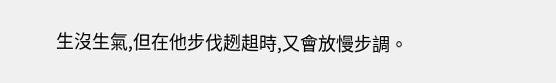生沒生氣,但在他步伐趔趄時,又會放慢步調。